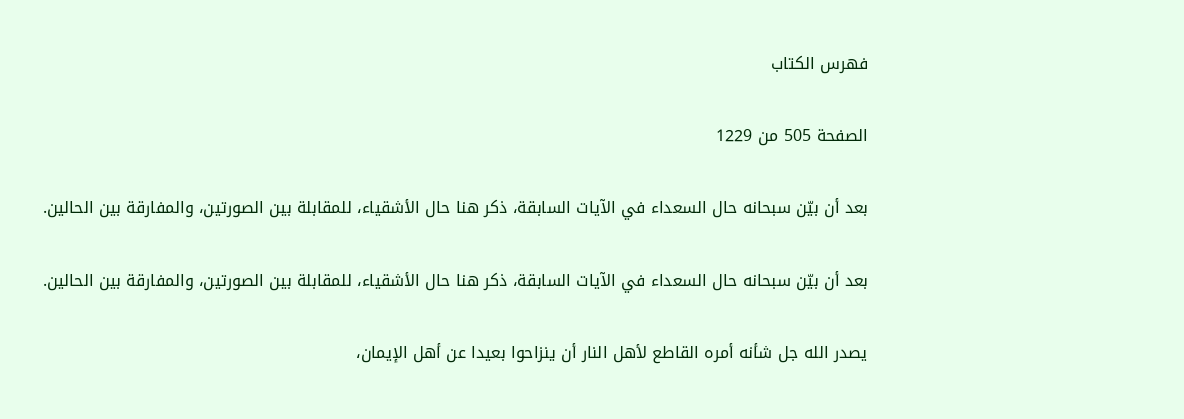فهرس الكتاب

الصفحة 505 من 1229

بعد أن بيّن سبحانه حال السعداء في الآيات السابقة، ذكر هنا حال الأشقياء، للمقابلة بين الصورتين، والمفارقة بين الحالين.

بعد أن بيّن سبحانه حال السعداء في الآيات السابقة، ذكر هنا حال الأشقياء، للمقابلة بين الصورتين، والمفارقة بين الحالين.

يصدر الله جل شأنه أمره القاطع لأهل النار أن ينزاحوا بعيدا عن أهل الإيمان،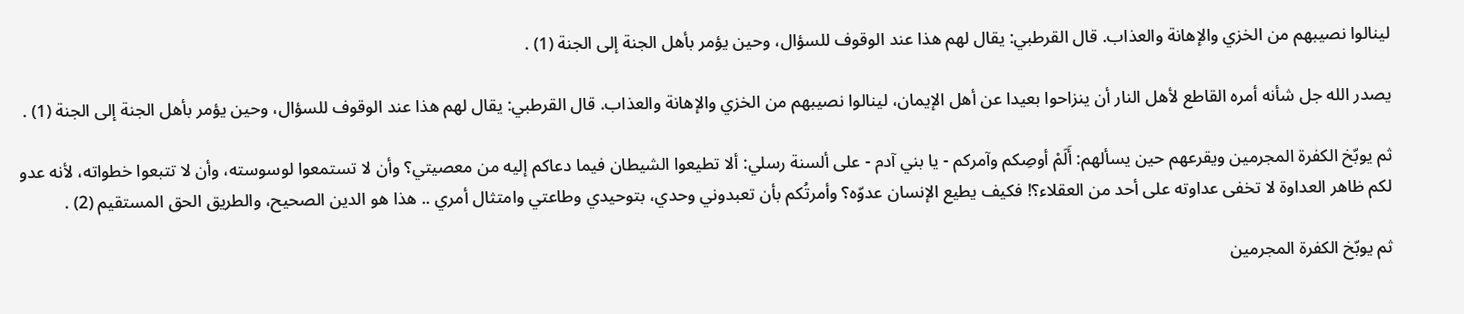لينالوا نصيبهم من الخزي والإهانة والعذاب. قال القرطبي: يقال لهم هذا عند الوقوف للسؤال، وحين يؤمر بأهل الجنة إلى الجنة (1) .

يصدر الله جل شأنه أمره القاطع لأهل النار أن ينزاحوا بعيدا عن أهل الإيمان، لينالوا نصيبهم من الخزي والإهانة والعذاب. قال القرطبي: يقال لهم هذا عند الوقوف للسؤال، وحين يؤمر بأهل الجنة إلى الجنة (1) .

ثم يوبّخ الكفرة المجرمين ويقرعهم حين يسألهم: أَلَمْ أوصِكم وآمركم - يا بني آدم - على ألسنة رسلي: ألا تطيعوا الشيطان فيما دعاكم إليه من معصيتي؟ وأن لا تستمعوا لوسوسته، وأن لا تتبعوا خطواته، لأنه عدو لكم ظاهر العداوة لا تخفى عداوته على أحد من العقلاء؟! فكيف يطيع الإنسان عدوّه؟ وأمرتُكم بأن تعبدوني وحدي، بتوحيدي وطاعتي وامتثال أمري .. هذا هو الدين الصحيح، والطريق الحق المستقيم (2) .

ثم يوبّخ الكفرة المجرمين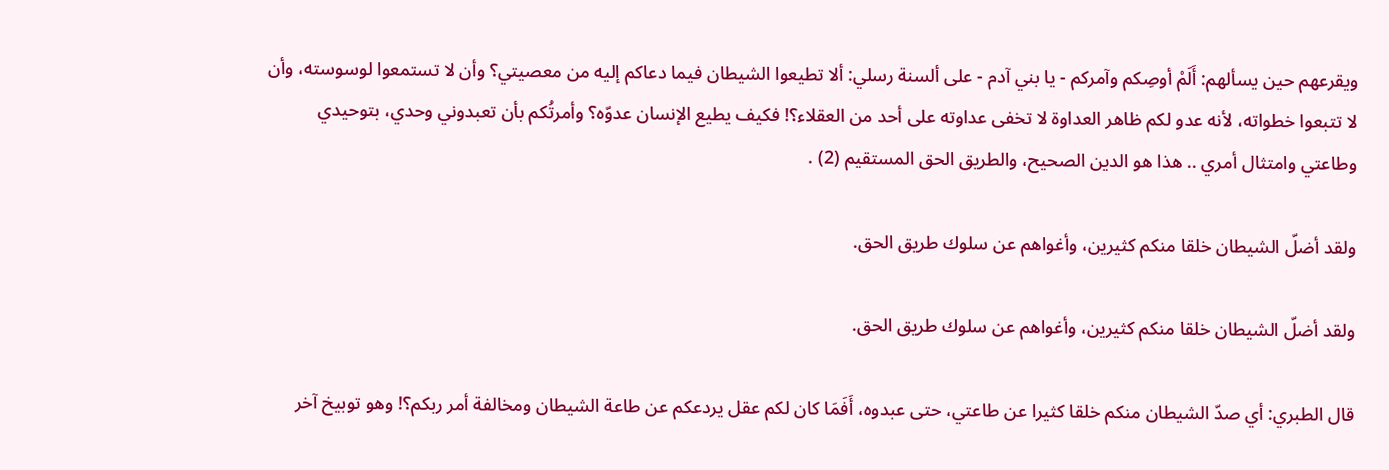ويقرعهم حين يسألهم: أَلَمْ أوصِكم وآمركم - يا بني آدم - على ألسنة رسلي: ألا تطيعوا الشيطان فيما دعاكم إليه من معصيتي؟ وأن لا تستمعوا لوسوسته، وأن لا تتبعوا خطواته، لأنه عدو لكم ظاهر العداوة لا تخفى عداوته على أحد من العقلاء؟! فكيف يطيع الإنسان عدوّه؟ وأمرتُكم بأن تعبدوني وحدي، بتوحيدي وطاعتي وامتثال أمري .. هذا هو الدين الصحيح، والطريق الحق المستقيم (2) .

ولقد أضلّ الشيطان خلقا منكم كثيرين، وأغواهم عن سلوك طريق الحق.

ولقد أضلّ الشيطان خلقا منكم كثيرين، وأغواهم عن سلوك طريق الحق.

قال الطبري: أي صدّ الشيطان منكم خلقا كثيرا عن طاعتي، حتى عبدوه، أَفَمَا كان لكم عقل يردعكم عن طاعة الشيطان ومخالفة أمر ربكم؟! وهو توبيخ آخر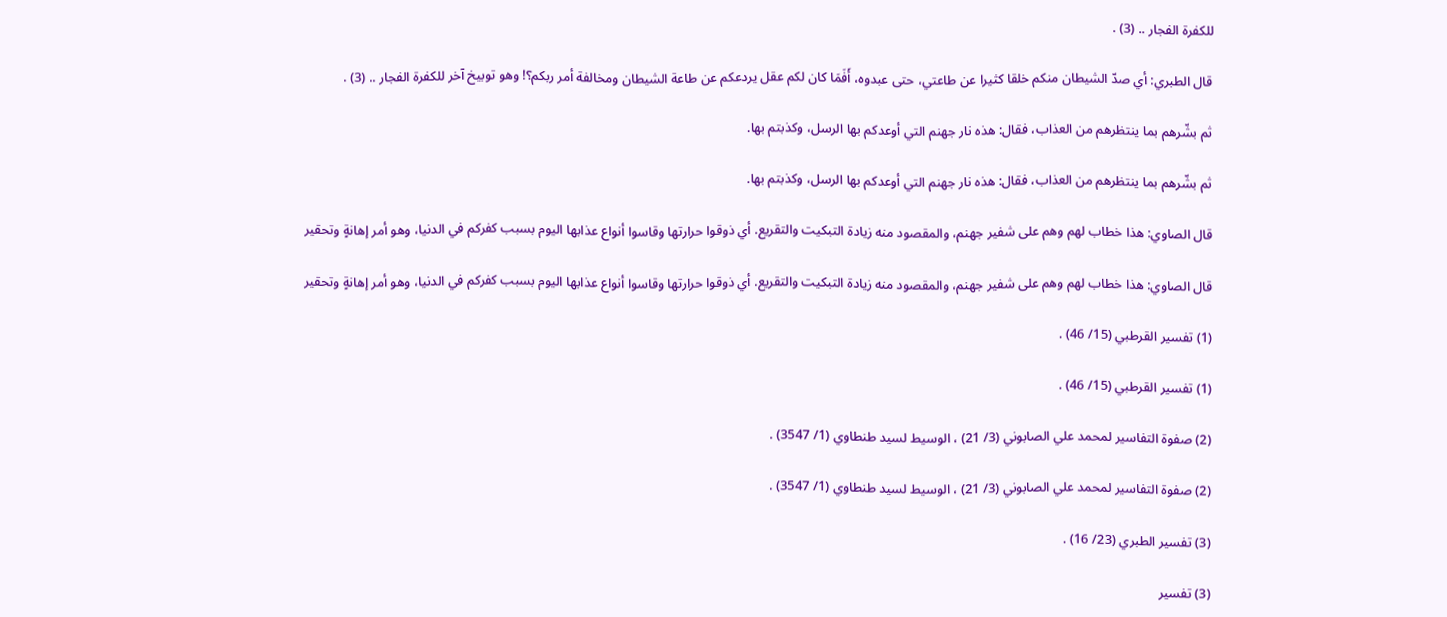للكفرة الفجار .. (3) .

قال الطبري: أي صدّ الشيطان منكم خلقا كثيرا عن طاعتي، حتى عبدوه، أَفَمَا كان لكم عقل يردعكم عن طاعة الشيطان ومخالفة أمر ربكم؟! وهو توبيخ آخر للكفرة الفجار .. (3) .

ثم بشّرهم بما ينتظرهم من العذاب، فقال: هذه نار جهنم التي أوعدكم بها الرسل، وكذبتم بها.

ثم بشّرهم بما ينتظرهم من العذاب، فقال: هذه نار جهنم التي أوعدكم بها الرسل، وكذبتم بها.

قال الصاوي: هذا خطاب لهم وهم على شفير جهنم، والمقصود منه زيادة التبكيت والتقريع. أي ذوقوا حرارتها وقاسوا أنواع عذابها اليوم بسبب كفركم في الدنيا، وهو أمر إهانةٍ وتحقير

قال الصاوي: هذا خطاب لهم وهم على شفير جهنم، والمقصود منه زيادة التبكيت والتقريع. أي ذوقوا حرارتها وقاسوا أنواع عذابها اليوم بسبب كفركم في الدنيا، وهو أمر إهانةٍ وتحقير

(1) تفسير القرطبي (15/ 46) .

(1) تفسير القرطبي (15/ 46) .

(2) صفوة التفاسير لمحمد علي الصابوني (3/ 21) ، الوسيط لسيد طنطاوي (1/ 3547) .

(2) صفوة التفاسير لمحمد علي الصابوني (3/ 21) ، الوسيط لسيد طنطاوي (1/ 3547) .

(3) تفسير الطبري (23/ 16) .

(3) تفسير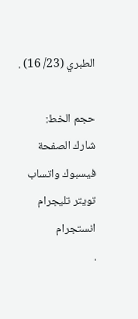الطبري (23/ 16) .

حجم الخط:
شارك الصفحة
فيسبوك واتساب تويتر تليجرام انستجرام
.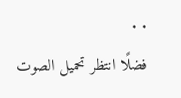. .
فضلًا انتظر تحميل الصوت